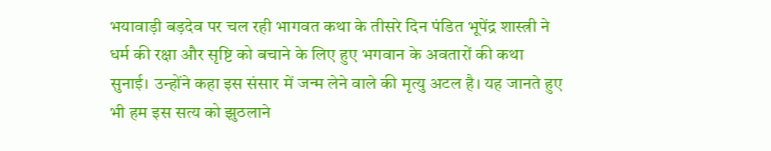भयावाड़ी बड़देव पर चल रही भागवत कथा के तीसरे दिन पंडित भूपेंद्र शास्त्री ने धर्म की रक्षा और सृष्टि को बचाने के लिए हुए भगवान के अवतारों की कथा सुनाई। उन्होंने कहा इस संसार में जन्म लेने वाले की मृत्यु अटल है। यह जानते हुए भी हम इस सत्य को झुठलाने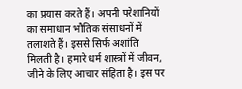का प्रयास करते हैं। अपनी परेशानियों का समाधान भौतिक संसाधनों में तलाशते हैं। इससे सिर्फ अशांति मिलती है। हमारे धर्म शास्त्रों में जीवन, जीने के लिए आचार संहिता है। इस पर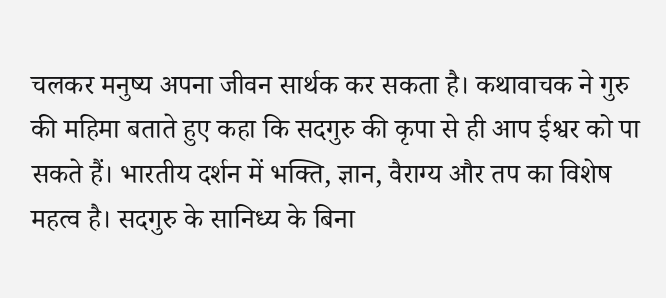चलकर मनुष्य अपना जीवन सार्थक कर सकता है। कथावाचक ने गुरु की महिमा बताते हुए कहा कि सदगुरु की कृपा से ही आप ईश्वर को पा सकते हैं। भारतीय दर्शन में भक्ति, ज्ञान, वैराग्य और तप का विशेष महत्व है। सदगुरु के सानिध्य के बिना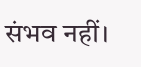संभव नहीं।